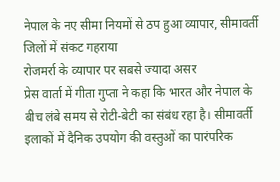नेपाल के नए सीमा नियमों से ठप हुआ व्यापार, सीमावर्ती जिलों में संकट गहराया
रोजमर्रा के व्यापार पर सबसे ज्यादा असर
प्रेस वार्ता में गीता गुप्ता ने कहा कि भारत और नेपाल के बीच लंबे समय से रोटी-बेटी का संबंध रहा है। सीमावर्ती इलाकों में दैनिक उपयोग की वस्तुओं का पारंपरिक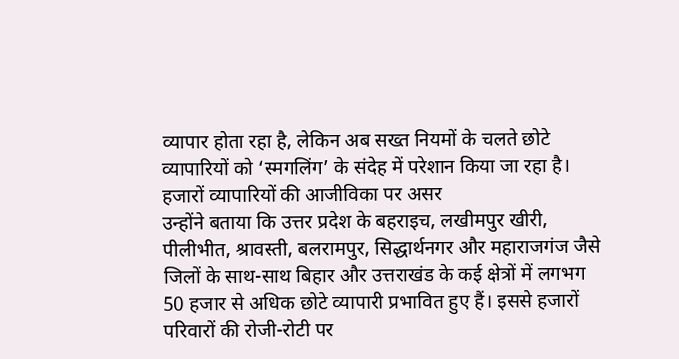व्यापार होता रहा है, लेकिन अब सख्त नियमों के चलते छोटे व्यापारियों को ‘स्मगलिंग’ के संदेह में परेशान किया जा रहा है।
हजारों व्यापारियों की आजीविका पर असर
उन्होंने बताया कि उत्तर प्रदेश के बहराइच, लखीमपुर खीरी, पीलीभीत, श्रावस्ती, बलरामपुर, सिद्धार्थनगर और महाराजगंज जैसे जिलों के साथ-साथ बिहार और उत्तराखंड के कई क्षेत्रों में लगभग 50 हजार से अधिक छोटे व्यापारी प्रभावित हुए हैं। इससे हजारों परिवारों की रोजी-रोटी पर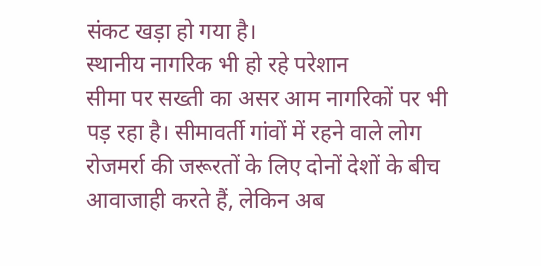संकट खड़ा हो गया है।
स्थानीय नागरिक भी हो रहे परेशान
सीमा पर सख्ती का असर आम नागरिकों पर भी पड़ रहा है। सीमावर्ती गांवों में रहने वाले लोग रोजमर्रा की जरूरतों के लिए दोनों देशों के बीच आवाजाही करते हैं, लेकिन अब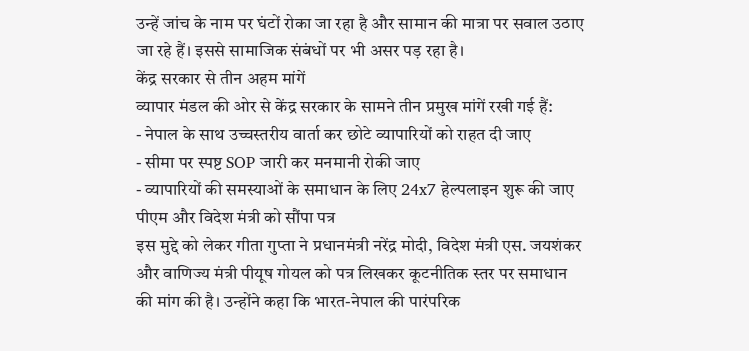उन्हें जांच के नाम पर घंटों रोका जा रहा है और सामान की मात्रा पर सवाल उठाए जा रहे हैं। इससे सामाजिक संबंधों पर भी असर पड़ रहा है।
केंद्र सरकार से तीन अहम मांगें
व्यापार मंडल की ओर से केंद्र सरकार के सामने तीन प्रमुख मांगें रखी गई हैं:
- नेपाल के साथ उच्चस्तरीय वार्ता कर छोटे व्यापारियों को राहत दी जाए
- सीमा पर स्पष्ट SOP जारी कर मनमानी रोकी जाए
- व्यापारियों की समस्याओं के समाधान के लिए 24x7 हेल्पलाइन शुरू की जाए
पीएम और विदेश मंत्री को सौंपा पत्र
इस मुद्दे को लेकर गीता गुप्ता ने प्रधानमंत्री नरेंद्र मोदी, विदेश मंत्री एस. जयशंकर और वाणिज्य मंत्री पीयूष गोयल को पत्र लिखकर कूटनीतिक स्तर पर समाधान की मांग की है। उन्होंने कहा कि भारत-नेपाल की पारंपरिक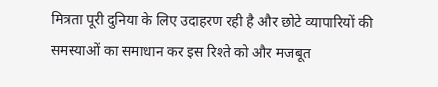मित्रता पूरी दुनिया के लिए उदाहरण रही है और छोटे व्यापारियों की समस्याओं का समाधान कर इस रिश्ते को और मजबूत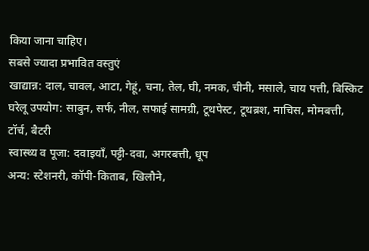किया जाना चाहिए।
सबसे ज्यादा प्रभावित वस्तुएं
खाद्यान्न: दाल, चावल, आटा, गेहूं, चना, तेल, घी, नमक, चीनी, मसाले, चाय पत्ती, बिस्किट
घरेलू उपयोग: साबुन, सर्फ, नील, सफाई सामग्री, टूथपेस्ट, टूथब्रश, माचिस, मोमबत्ती, टॉर्च, बैटरी
स्वास्थ्य व पूजा: दवाइयाँ, पट्टी-दवा, अगरबत्ती, धूप
अन्य: स्टेशनरी, कॉपी-किताब, खिलौने,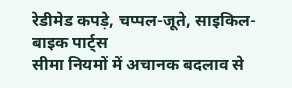रेडीमेड कपड़े, चप्पल-जूते, साइकिल-बाइक पार्ट्स
सीमा नियमों में अचानक बदलाव से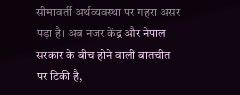सीमावर्ती अर्थव्यवस्था पर गहरा असर पड़ा है। अब नजर केंद्र और नेपाल सरकार के बीच होने वाली बातचीत पर टिकी है,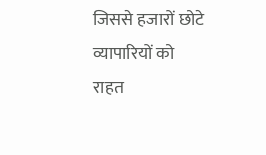जिससे हजारों छोटे व्यापारियों को राहत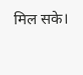मिल सके।